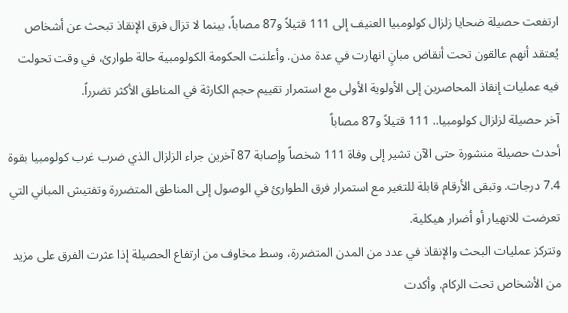ارتفعت حصيلة ضحايا زلزال كولومبيا العنيف إلى 111 قتيلاً و87 مصاباً، بينما لا تزال فرق الإنقاذ تبحث عن أشخاص يُعتقد أنهم عالقون تحت أنقاض مبانٍ انهارت في عدة مدن. وأعلنت الحكومة الكولومبية حالة طوارئ، في وقت تحولت فيه عمليات إنقاذ المحاصرين إلى الأولوية الأولى مع استمرار تقييم حجم الكارثة في المناطق الأكثر تضرراً.
آخر حصيلة لزلزال كولومبيا.. 111 قتيلاً و87 مصاباً
أحدث حصيلة منشورة حتى الآن تشير إلى وفاة 111 شخصاً وإصابة 87 آخرين جراء الزلزال الذي ضرب غرب كولومبيا بقوة 7.4 درجات. وتبقى الأرقام قابلة للتغير مع استمرار فرق الطوارئ في الوصول إلى المناطق المتضررة وتفتيش المباني التي تعرضت للانهيار أو أضرار هيكلية.
وتتركز عمليات البحث والإنقاذ في عدد من المدن المتضررة، وسط مخاوف من ارتفاع الحصيلة إذا عثرت الفرق على مزيد من الأشخاص تحت الركام. وأكدت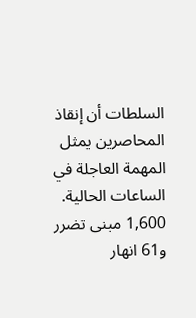السلطات أن إنقاذ المحاصرين يمثل المهمة العاجلة في الساعات الحالية.
1,600 مبنى تضرر و61 انهار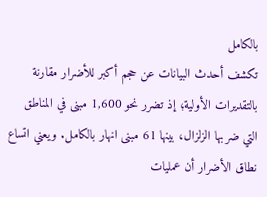بالكامل
تكشف أحدث البيانات عن حجم أكبر للأضرار مقارنة بالتقديرات الأولية؛ إذ تضرر نحو 1,600 مبنى في المناطق التي ضربها الزلزال، بينها 61 مبنى انهار بالكامل. ويعني اتساع نطاق الأضرار أن عمليات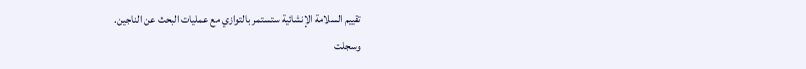تقييم السلامة الإنشائية ستستمر بالتوازي مع عمليات البحث عن الناجين.
وسجلت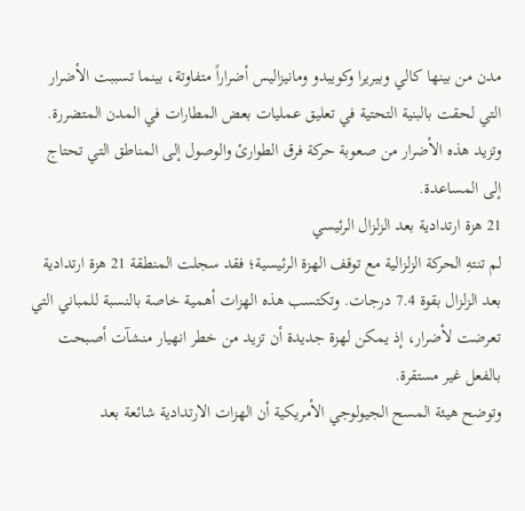مدن من بينها كالي وبيريرا وكويبدو ومانيزاليس أضراراً متفاوتة، بينما تسببت الأضرار التي لحقت بالبنية التحتية في تعليق عمليات بعض المطارات في المدن المتضررة. وتزيد هذه الأضرار من صعوبة حركة فرق الطوارئ والوصول إلى المناطق التي تحتاج إلى المساعدة.
21 هزة ارتدادية بعد الزلزال الرئيسي
لم تنتهِ الحركة الزلزالية مع توقف الهزة الرئيسية؛ فقد سجلت المنطقة 21 هزة ارتدادية بعد الزلزال بقوة 7.4 درجات. وتكتسب هذه الهزات أهمية خاصة بالنسبة للمباني التي تعرضت لأضرار، إذ يمكن لهزة جديدة أن تزيد من خطر انهيار منشآت أصبحت بالفعل غير مستقرة.
وتوضح هيئة المسح الجيولوجي الأمريكية أن الهزات الارتدادية شائعة بعد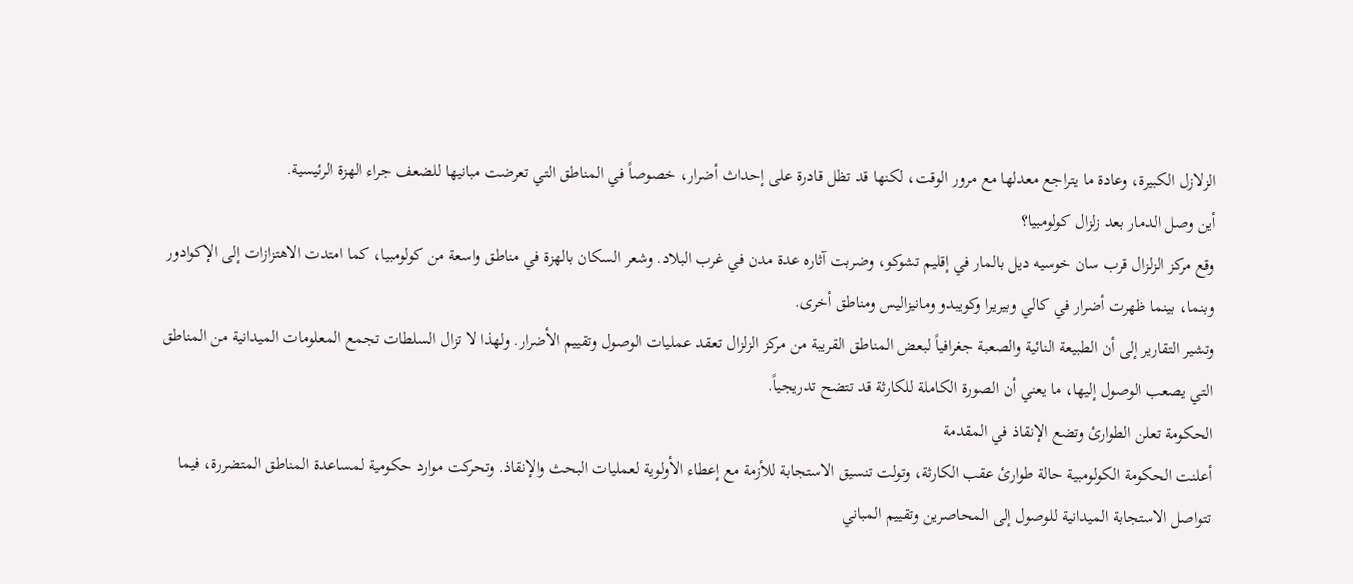الزلازل الكبيرة، وعادة ما يتراجع معدلها مع مرور الوقت، لكنها قد تظل قادرة على إحداث أضرار، خصوصاً في المناطق التي تعرضت مبانيها للضعف جراء الهزة الرئيسية.
أين وصل الدمار بعد زلزال كولومبيا؟
وقع مركز الزلزال قرب سان خوسيه ديل بالمار في إقليم تشوكو، وضربت آثاره عدة مدن في غرب البلاد. وشعر السكان بالهزة في مناطق واسعة من كولومبيا، كما امتدت الاهتزازات إلى الإكوادور وبنما، بينما ظهرت أضرار في كالي وبيريرا وكويبدو ومانيزاليس ومناطق أخرى.
وتشير التقارير إلى أن الطبيعة النائية والصعبة جغرافياً لبعض المناطق القريبة من مركز الزلزال تعقد عمليات الوصول وتقييم الأضرار. ولهذا لا تزال السلطات تجمع المعلومات الميدانية من المناطق التي يصعب الوصول إليها، ما يعني أن الصورة الكاملة للكارثة قد تتضح تدريجياً.
الحكومة تعلن الطوارئ وتضع الإنقاذ في المقدمة
أعلنت الحكومة الكولومبية حالة طوارئ عقب الكارثة، وتولت تنسيق الاستجابة للأزمة مع إعطاء الأولوية لعمليات البحث والإنقاذ. وتحركت موارد حكومية لمساعدة المناطق المتضررة، فيما تتواصل الاستجابة الميدانية للوصول إلى المحاصرين وتقييم المباني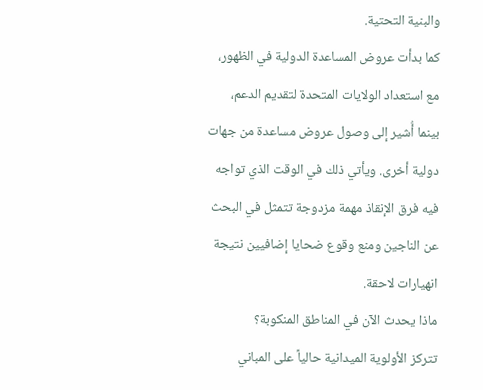والبنية التحتية.
كما بدأت عروض المساعدة الدولية في الظهور، مع استعداد الولايات المتحدة لتقديم الدعم، بينما أُشير إلى وصول عروض مساعدة من جهات دولية أخرى. ويأتي ذلك في الوقت الذي تواجه فيه فرق الإنقاذ مهمة مزدوجة تتمثل في البحث عن الناجين ومنع وقوع ضحايا إضافيين نتيجة انهيارات لاحقة.
ماذا يحدث الآن في المناطق المنكوبة؟
تتركز الأولوية الميدانية حالياً على المباني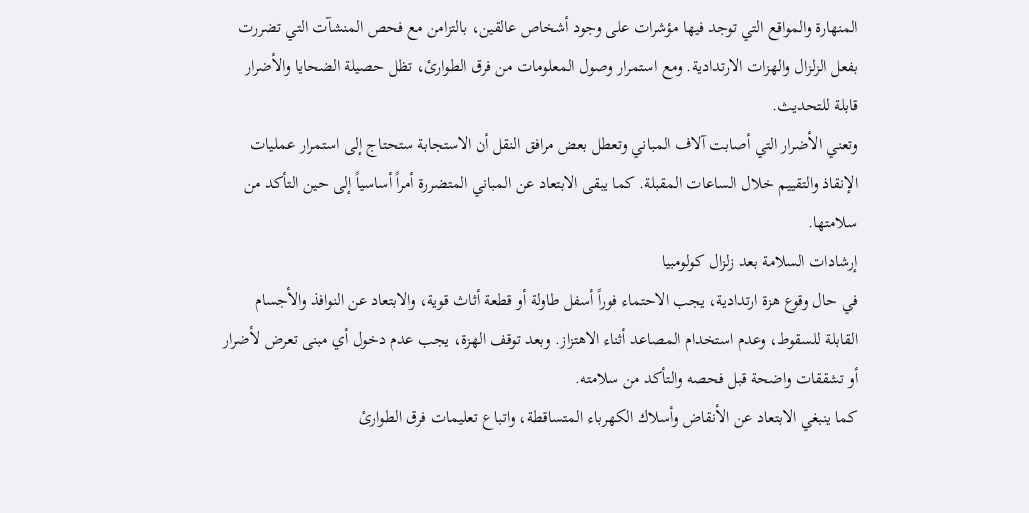المنهارة والمواقع التي توجد فيها مؤشرات على وجود أشخاص عالقين، بالتزامن مع فحص المنشآت التي تضررت بفعل الزلزال والهزات الارتدادية. ومع استمرار وصول المعلومات من فرق الطوارئ، تظل حصيلة الضحايا والأضرار قابلة للتحديث.
وتعني الأضرار التي أصابت آلاف المباني وتعطل بعض مرافق النقل أن الاستجابة ستحتاج إلى استمرار عمليات الإنقاذ والتقييم خلال الساعات المقبلة. كما يبقى الابتعاد عن المباني المتضررة أمراً أساسياً إلى حين التأكد من سلامتها.
إرشادات السلامة بعد زلزال كولومبيا
في حال وقوع هزة ارتدادية، يجب الاحتماء فوراً أسفل طاولة أو قطعة أثاث قوية، والابتعاد عن النوافذ والأجسام القابلة للسقوط، وعدم استخدام المصاعد أثناء الاهتزاز. وبعد توقف الهزة، يجب عدم دخول أي مبنى تعرض لأضرار أو تشققات واضحة قبل فحصه والتأكد من سلامته.
كما ينبغي الابتعاد عن الأنقاض وأسلاك الكهرباء المتساقطة، واتباع تعليمات فرق الطوارئ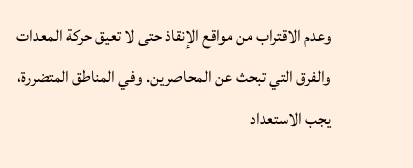وعدم الاقتراب من مواقع الإنقاذ حتى لا تعيق حركة المعدات والفرق التي تبحث عن المحاصرين. وفي المناطق المتضررة، يجب الاستعداد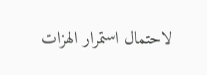لاحتمال استمرار الهزات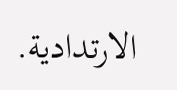الارتدادية.